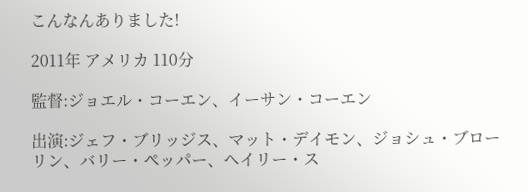こんなんありました!

2011年 アメリカ 110分

監督:ジョエル・コーエン、イーサン・コーエン

出演:ジェフ・ブリッジス、マット・デイモン、ジョシュ・ブローリン、バリー・ペッパー、ヘイリー・ス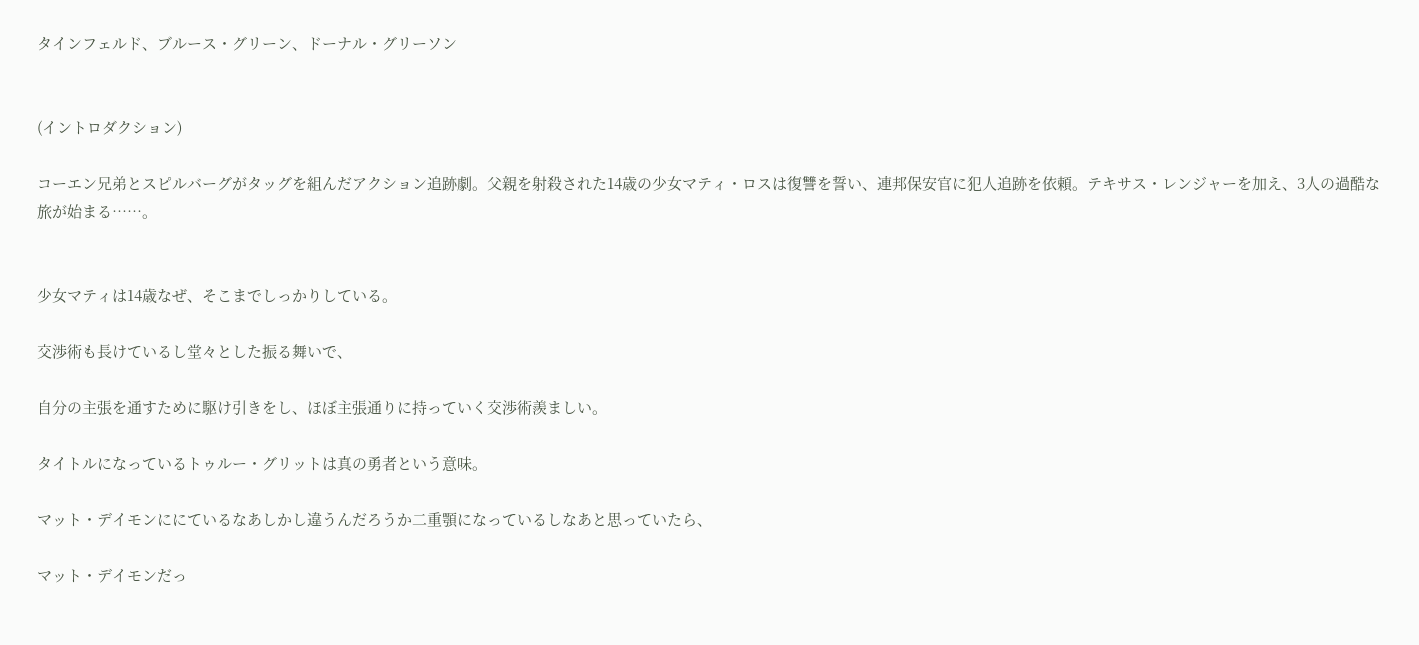タインフェルド、ブルース・グリーン、ドーナル・グリーソン


(イントロダクション)

コーエン兄弟とスピルバーグがタッグを組んだアクション追跡劇。父親を射殺された14歳の少女マティ・ロスは復讐を誓い、連邦保安官に犯人追跡を依頼。テキサス・レンジャーを加え、3人の過酷な旅が始まる……。


少女マティは14歳なぜ、そこまでしっかりしている。

交渉術も長けているし堂々とした振る舞いで、

自分の主張を通すために駆け引きをし、ほぼ主張通りに持っていく交渉術羨ましい。

タイトルになっているトゥルー・グリットは真の勇者という意味。

マット・デイモンににているなあしかし違うんだろうか二重顎になっているしなあと思っていたら、

マット・デイモンだっ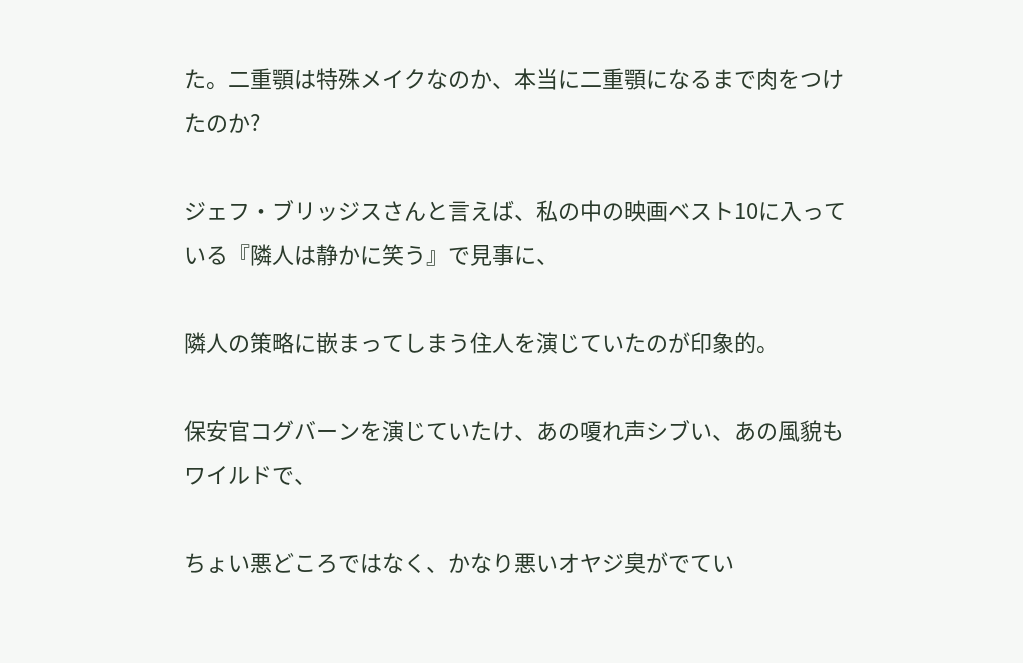た。二重顎は特殊メイクなのか、本当に二重顎になるまで肉をつけたのか?

ジェフ・ブリッジスさんと言えば、私の中の映画ベスト10に入っている『隣人は静かに笑う』で見事に、

隣人の策略に嵌まってしまう住人を演じていたのが印象的。

保安官コグバーンを演じていたけ、あの嗄れ声シブい、あの風貌もワイルドで、

ちょい悪どころではなく、かなり悪いオヤジ臭がでてい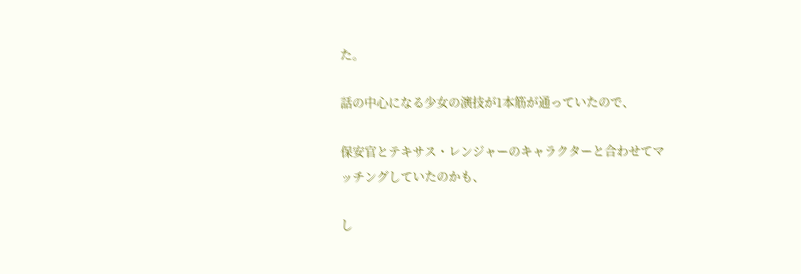た。

話の中心になる少女の演技が1本筋が通っていたので、

保安官とテキサス・レンジャーのキャラクターと合わせてマッチングしていたのかも、

し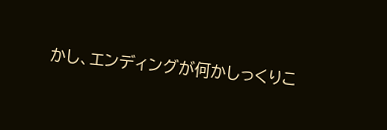かし、エンディングが何かしっくりこ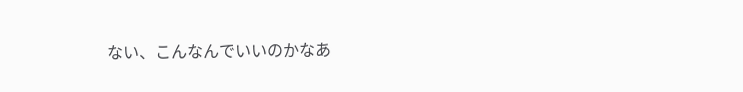ない、こんなんでいいのかなあ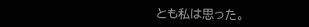とも私は思った。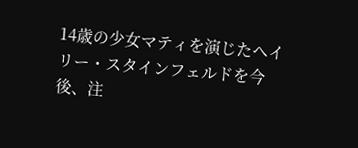14歳の少女マティを演じたヘイリー・スタインフェルドを今後、注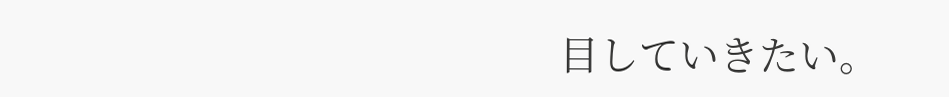目していきたい。